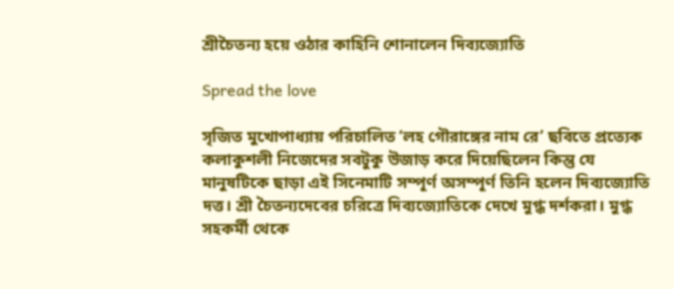শ্রীচৈতন্য হয়ে ওঠার কাহিনি শোনালেন দিব্যজ্যোতি

Spread the love

সৃজিত মুখোপাধ্যায় পরিচালিত ‘লহ গৌরাঙ্গের নাম রে’ ছবিতে প্রত্যেক কলাকুশলী নিজেদের সবটুকু উজাড় করে দিয়েছিলেন কিন্তু যে মানুষটিকে ছাড়া এই সিনেমাটি সম্পূর্ণ অসম্পূর্ণ তিনি হলেন দিব্যজ্যোতি দত্ত। শ্রী চৈতন্যদেবের চরিত্রে দিব্যজ্যোতিকে দেখে মুগ্ধ দর্শকরা। মুগ্ধ সহকর্মী থেকে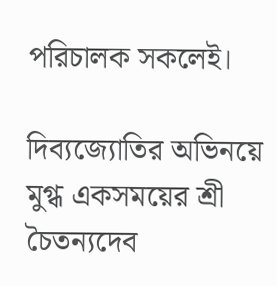পরিচালক সকলেই।

দিব্যজ্যোতির অভিনয়ে মুগ্ধ একসময়ের শ্রী চৈতন্যদেব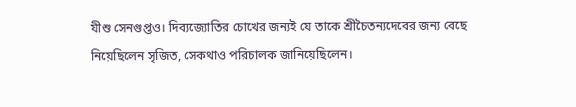যীশু সেনগুপ্তও। দিব্যজ্যোতির চোখের জন্যই যে তাকে শ্রীচৈতন্যদেবের জন্য বেছে নিয়েছিলেন সৃজিত, সেকথাও পরিচালক জানিয়েছিলেন।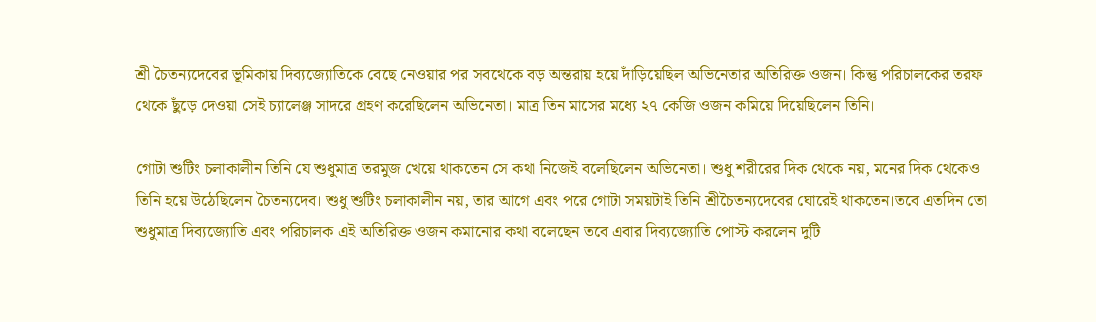শ্রী চৈতন্যদেবের ভূমিকায় দিব্যজ্যোতিকে বেছে নেওয়ার পর সবথেকে বড় অন্তরায় হয়ে দাঁড়িয়েছিল অভিনেতার অতিরিক্ত ওজন। কিন্তু পরিচালকের তরফ থেকে ছুঁড়ে দেওয়া সেই চ্যালেঞ্জ সাদরে গ্রহণ করেছিলেন অভিনেতা। মাত্র তিন মাসের মধ্যে ২৭ কেজি ওজন কমিয়ে দিয়েছিলেন তিনি।

গোটা শুটিং চলাকালীন তিনি যে শুধুমাত্র তরমুজ খেয়ে থাকতেন সে কথা নিজেই বলেছিলেন অভিনেতা। শুধু শরীরের দিক থেকে নয়, মনের দিক থেকেও তিনি হয়ে উঠেছিলেন চৈতন্যদেব। শুধু শুটিং চলাকালীন নয়, তার আগে এবং পরে গোটা সময়টাই তিনি শ্রীচৈতন্যদেবের ঘোরেই থাকতেন।তবে এতদিন তো শুধুমাত্র দিব্যজ্যোতি এবং পরিচালক এই অতিরিক্ত ওজন কমানোর কথা বলেছেন তবে এবার দিব্যজ্যোতি পোস্ট করলেন দুটি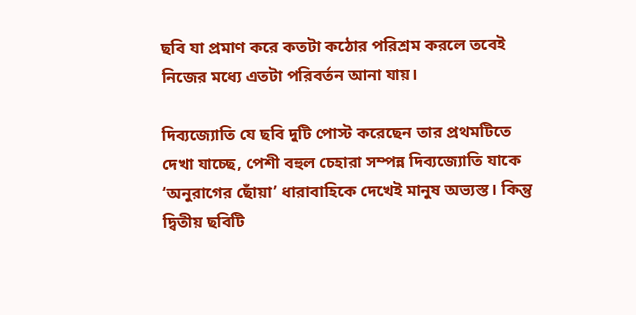ছবি যা প্রমাণ করে কতটা কঠোর পরিশ্রম করলে তবেই নিজের মধ্যে এতটা পরিবর্তন আনা যায়।

দিব্যজ্যোতি যে ছবি দুটি পোস্ট করেছেন তার প্রথমটিতে দেখা যাচ্ছে, পেশী বহুল চেহারা সম্পন্ন দিব্যজ্যোতি যাকে ‘অনুরাগের ছোঁয়া’ ধারাবাহিকে দেখেই মানুষ অভ্যস্ত। কিন্তু দ্বিতীয় ছবিটি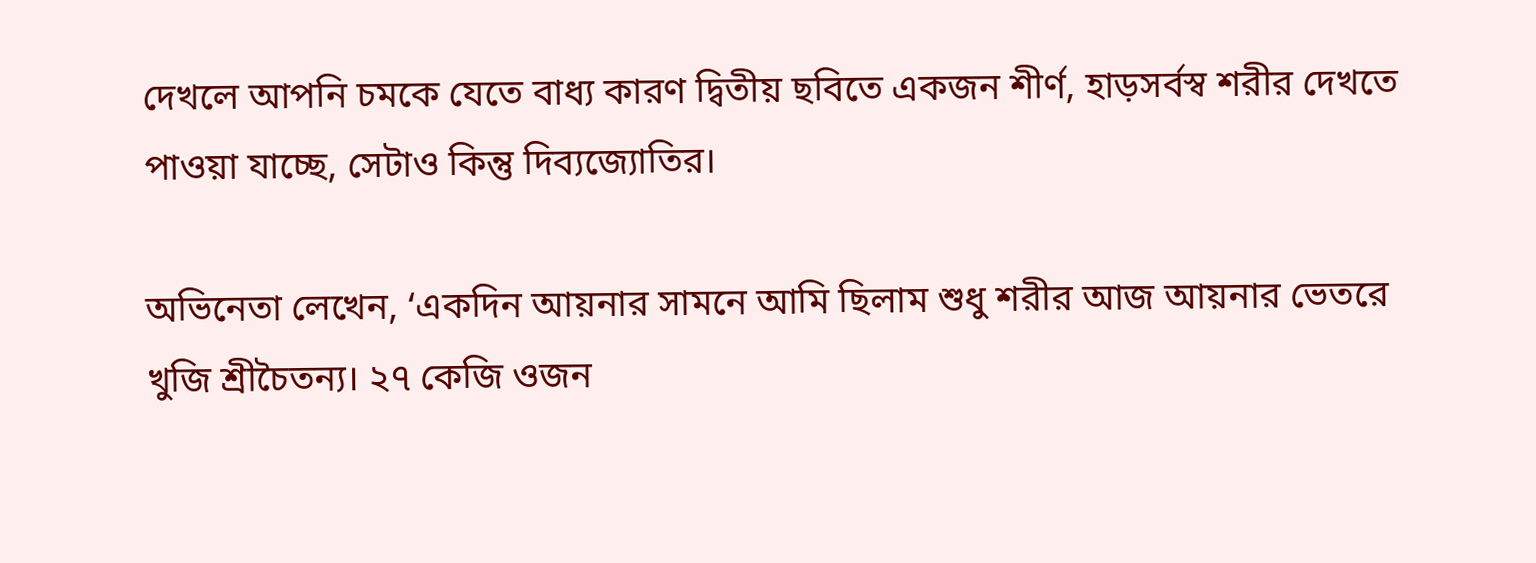দেখলে আপনি চমকে যেতে বাধ্য কারণ দ্বিতীয় ছবিতে একজন শীর্ণ, হাড়সর্বস্ব শরীর দেখতে পাওয়া যাচ্ছে, সেটাও কিন্তু দিব্যজ্যোতির।

অভিনেতা লেখেন, ‘একদিন আয়নার সামনে আমি ছিলাম শুধু শরীর আজ আয়নার ভেতরে খুজি শ্রীচৈতন্য। ২৭ কেজি ওজন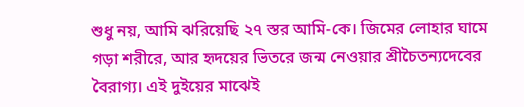শুধু নয়, আমি ঝরিয়েছি ২৭ স্তর আমি-কে। জিমের লোহার ঘামে গড়া শরীরে, আর হৃদয়ের ভিতরে জন্ম নেওয়ার শ্রীচৈতন্যদেবের বৈরাগ্য। এই দুইয়ের মাঝেই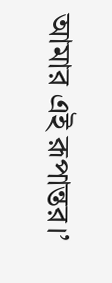আমার এই রূপান্তর।’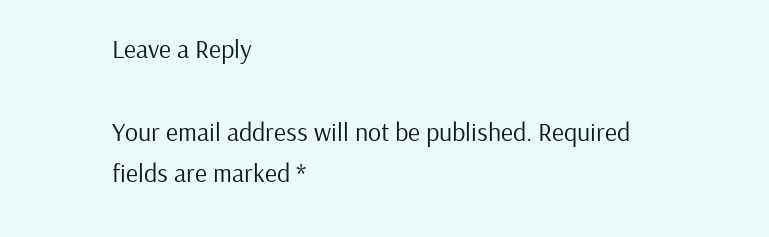Leave a Reply

Your email address will not be published. Required fields are marked *